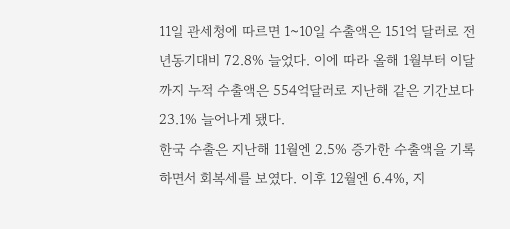11일 관세청에 따르면 1~10일 수출액은 151억 달러로 전년동기대비 72.8% 늘었다. 이에 따라 올해 1월부터 이달까지 누적 수출액은 554억달러로 지난해 같은 기간보다 23.1% 늘어나게 됐다.
한국 수출은 지난해 11월엔 2.5% 증가한 수출액을 기록하면서 회복세를 보였다. 이후 12월엔 6.4%, 지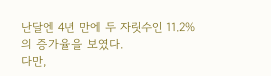난달엔 4년 만에 두 자릿수인 11.2%의 증가율을 보였다.
다만,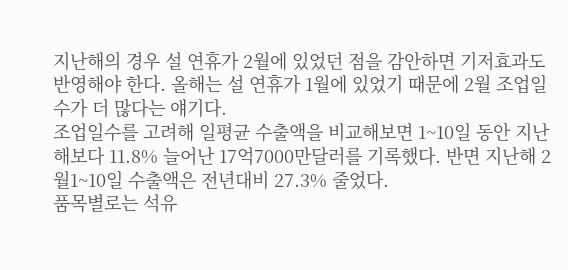지난해의 경우 설 연휴가 2월에 있었던 점을 감안하면 기저효과도 반영해야 한다. 올해는 설 연휴가 1월에 있었기 때문에 2월 조업일수가 더 많다는 얘기다.
조업일수를 고려해 일평균 수출액을 비교해보면 1~10일 동안 지난해보다 11.8% 늘어난 17억7000만달러를 기록했다. 반면 지난해 2월1~10일 수출액은 전년대비 27.3% 줄었다.
품목별로는 석유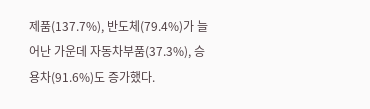제품(137.7%), 반도체(79.4%)가 늘어난 가운데 자동차부품(37.3%), 승용차(91.6%)도 증가했다.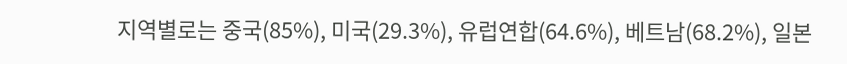지역별로는 중국(85%), 미국(29.3%), 유럽연합(64.6%), 베트남(68.2%), 일본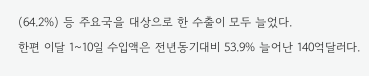(64.2%) 등 주요국을 대상으로 한 수출이 모두 늘었다.
한편 이달 1~10일 수입액은 전년동기대비 53.9% 늘어난 140억달러다.